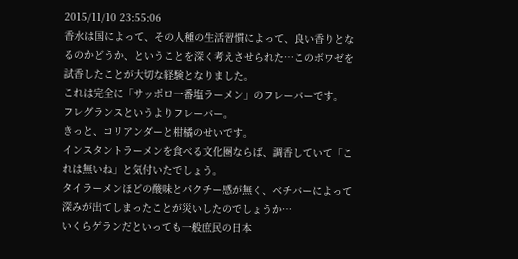2015/11/10 23:55:06
香水は国によって、その人種の生活習慣によって、良い香りとなるのかどうか、ということを深く考えさせられた…このボワゼを試香したことが大切な経験となりました。
これは完全に「サッポロ一番塩ラーメン」のフレーバーです。
フレグランスというよりフレーバー。
きっと、コリアンダーと柑橘のせいです。
インスタントラーメンを食べる文化圏ならば、調香していて「これは無いね」と気付いたでしょう。
タイラーメンほどの酸味とパクチー感が無く、ベチバーによって深みが出てしまったことが災いしたのでしょうか…
いくらゲランだといっても一般庶民の日本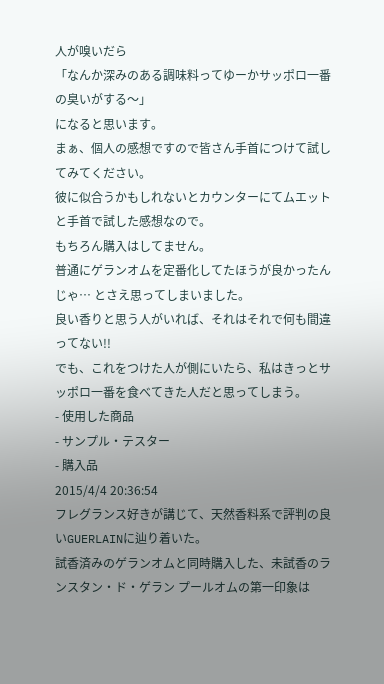人が嗅いだら
「なんか深みのある調味料ってゆーかサッポロ一番の臭いがする〜」
になると思います。
まぁ、個人の感想ですので皆さん手首につけて試してみてください。
彼に似合うかもしれないとカウンターにてムエットと手首で試した感想なので。
もちろん購入はしてません。
普通にゲランオムを定番化してたほうが良かったんじゃ… とさえ思ってしまいました。
良い香りと思う人がいれば、それはそれで何も間違ってない!!
でも、これをつけた人が側にいたら、私はきっとサッポロ一番を食べてきた人だと思ってしまう。
- 使用した商品
- サンプル・テスター
- 購入品
2015/4/4 20:36:54
フレグランス好きが講じて、天然香料系で評判の良いGUERLAINに辿り着いた。
試香済みのゲランオムと同時購入した、未試香のランスタン・ド・ゲラン プールオムの第一印象は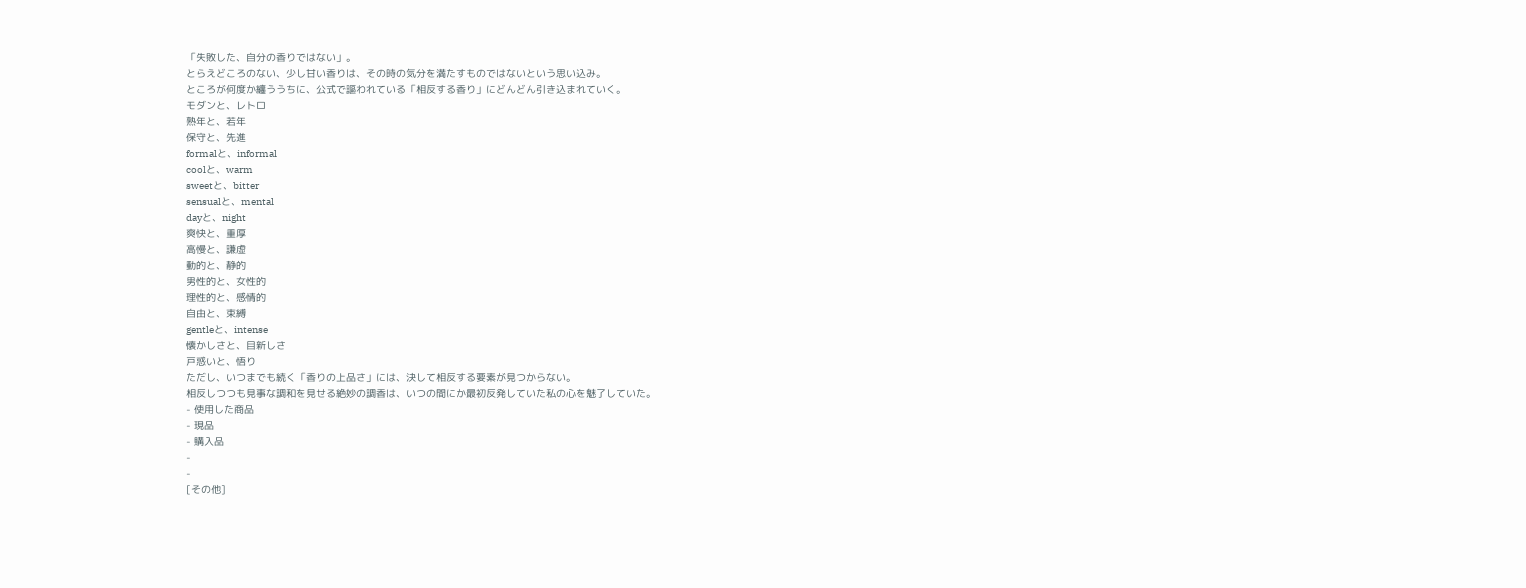「失敗した、自分の香りではない」。
とらえどころのない、少し甘い香りは、その時の気分を満たすものではないという思い込み。
ところが何度か纏ううちに、公式で謳われている「相反する香り」にどんどん引き込まれていく。
モダンと、レトロ
熟年と、若年
保守と、先進
formalと、informal
coolと、warm
sweetと、bitter
sensualと、mental
dayと、night
爽快と、重厚
高慢と、謙虚
動的と、静的
男性的と、女性的
理性的と、感情的
自由と、束縛
gentleと、intense
懐かしさと、目新しさ
戸惑いと、悟り
ただし、いつまでも続く「香りの上品さ」には、決して相反する要素が見つからない。
相反しつつも見事な調和を見せる絶妙の調香は、いつの間にか最初反発していた私の心を魅了していた。
- 使用した商品
- 現品
- 購入品
-
-
[その他]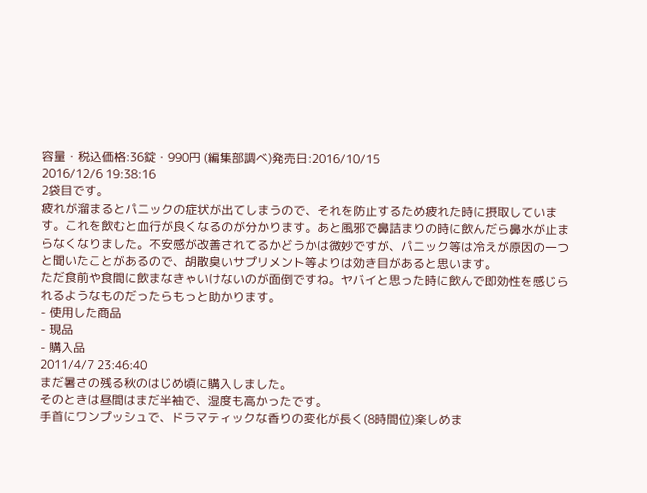容量・税込価格:36錠・990円 (編集部調べ)発売日:2016/10/15
2016/12/6 19:38:16
2袋目です。
疲れが溜まるとパニックの症状が出てしまうので、それを防止するため疲れた時に摂取しています。これを飲むと血行が良くなるのが分かります。あと風邪で鼻詰まりの時に飲んだら鼻水が止まらなくなりました。不安感が改善されてるかどうかは微妙ですが、パニック等は冷えが原因の一つと聞いたことがあるので、胡散臭いサプリメント等よりは効き目があると思います。
ただ食前や食間に飲まなきゃいけないのが面倒ですね。ヤバイと思った時に飲んで即効性を感じられるようなものだったらもっと助かります。
- 使用した商品
- 現品
- 購入品
2011/4/7 23:46:40
まだ暑さの残る秋のはじめ頃に購入しました。
そのときは昼間はまだ半袖で、湿度も高かったです。
手首にワンプッシュで、ドラマティックな香りの変化が長く(8時間位)楽しめま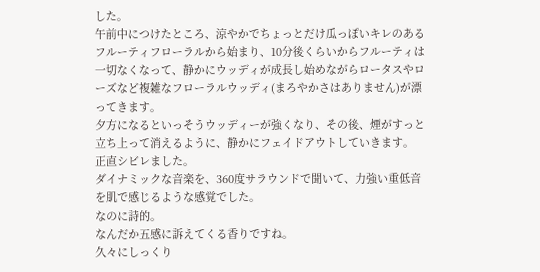した。
午前中につけたところ、涼やかでちょっとだけ瓜っぽいキレのあるフルーティフローラルから始まり、10分後くらいからフルーティは一切なくなって、静かにウッディが成長し始めながらロータスやローズなど複雑なフローラルウッディ(まろやかさはありません)が漂ってきます。
夕方になるといっそうウッディーが強くなり、その後、煙がすっと立ち上って消えるように、静かにフェイドアウトしていきます。
正直シビレました。
ダイナミックな音楽を、360度サラウンドで聞いて、力強い重低音を肌で感じるような感覚でした。
なのに詩的。
なんだか五感に訴えてくる香りですね。
久々にしっくり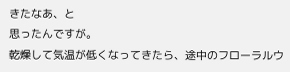きたなあ、と
思ったんですが。
乾燥して気温が低くなってきたら、途中のフローラルウ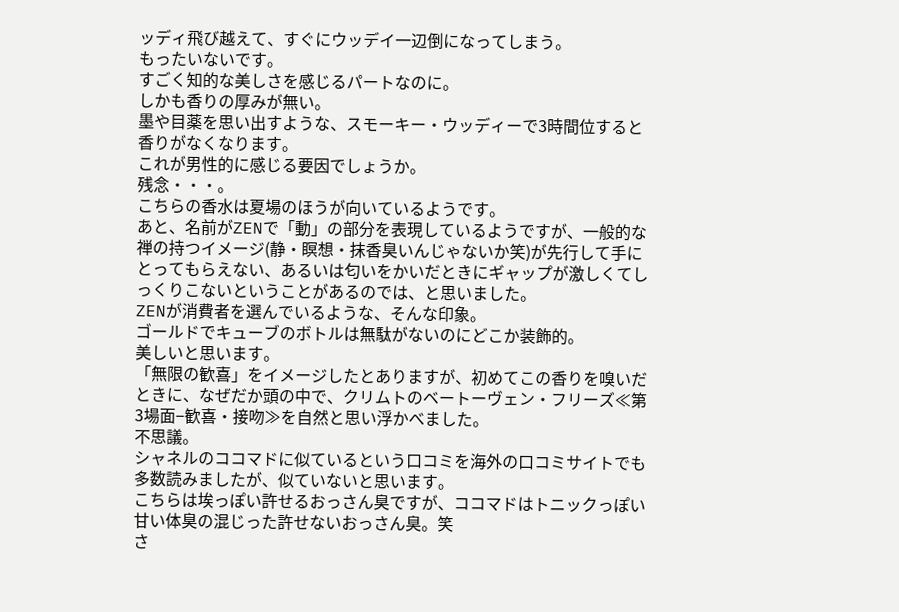ッディ飛び越えて、すぐにウッデイ一辺倒になってしまう。
もったいないです。
すごく知的な美しさを感じるパートなのに。
しかも香りの厚みが無い。
墨や目薬を思い出すような、スモーキー・ウッディーで3時間位すると香りがなくなります。
これが男性的に感じる要因でしょうか。
残念・・・。
こちらの香水は夏場のほうが向いているようです。
あと、名前がZENで「動」の部分を表現しているようですが、一般的な禅の持つイメージ(静・瞑想・抹香臭いんじゃないか笑)が先行して手にとってもらえない、あるいは匂いをかいだときにギャップが激しくてしっくりこないということがあるのでは、と思いました。
ZENが消費者を選んでいるような、そんな印象。
ゴールドでキューブのボトルは無駄がないのにどこか装飾的。
美しいと思います。
「無限の歓喜」をイメージしたとありますが、初めてこの香りを嗅いだときに、なぜだか頭の中で、クリムトのベートーヴェン・フリーズ≪第3場面−歓喜・接吻≫を自然と思い浮かべました。
不思議。
シャネルのココマドに似ているという口コミを海外の口コミサイトでも多数読みましたが、似ていないと思います。
こちらは埃っぽい許せるおっさん臭ですが、ココマドはトニックっぽい甘い体臭の混じった許せないおっさん臭。笑
さ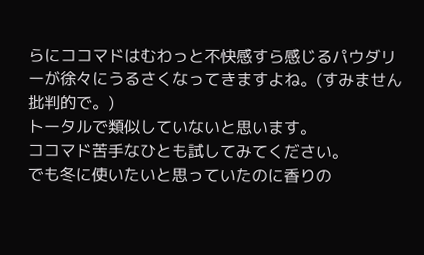らにココマドはむわっと不快感すら感じるパウダリーが徐々にうるさくなってきますよね。(すみません批判的で。)
トータルで類似していないと思います。
ココマド苦手なひとも試してみてください。
でも冬に使いたいと思っていたのに香りの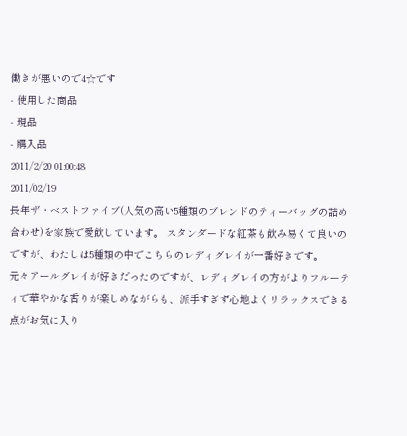働きが悪いので4☆です
- 使用した商品
- 現品
- 購入品
2011/2/20 01:00:48
2011/02/19
長年ザ・ベストファイブ(人気の高い5種類のブレンドのティーバッグの詰め合わせ)を家族で愛飲しています。 スタンダードな紅茶も飲み易くて良いのですが、わたしは5種類の中でこちらのレディグレイが一番好きです。
元々アールグレイが好きだったのですが、レディグレイの方がよりフルーティで華やかな香りが楽しめながらも、派手すぎず心地よくリラックスできる点がお気に入り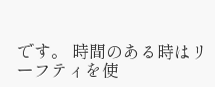です。 時間のある時はリーフティを使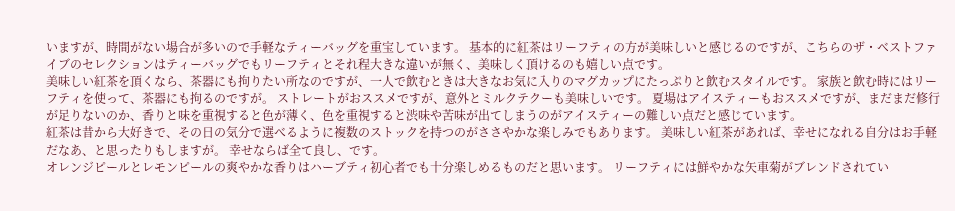いますが、時間がない場合が多いので手軽なティーバッグを重宝しています。 基本的に紅茶はリーフティの方が美味しいと感じるのですが、こちらのザ・ベストファイブのセレクションはティーバッグでもリーフティとそれ程大きな違いが無く、美味しく頂けるのも嬉しい点です。
美味しい紅茶を頂くなら、茶器にも拘りたい所なのですが、一人で飲むときは大きなお気に入りのマグカップにたっぷりと飲むスタイルです。 家族と飲む時にはリーフティを使って、茶器にも拘るのですが。 ストレートがおススメですが、意外とミルクテクーも美味しいです。 夏場はアイスティーもおススメですが、まだまだ修行が足りないのか、香りと味を重視すると色が薄く、色を重視すると渋味や苦味が出てしまうのがアイスティーの難しい点だと感じています。
紅茶は昔から大好きで、その日の気分で選べるように複数のストックを持つのがささやかな楽しみでもあります。 美味しい紅茶があれば、幸せになれる自分はお手軽だなあ、と思ったりもしますが。 幸せならば全て良し、です。
オレンジピールとレモンピールの爽やかな香りはハーブティ初心者でも十分楽しめるものだと思います。 リーフティには鮮やかな矢車菊がブレンドされてい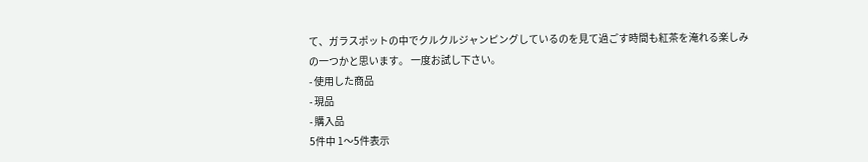て、ガラスポットの中でクルクルジャンピングしているのを見て過ごす時間も紅茶を淹れる楽しみの一つかと思います。 一度お試し下さい。
- 使用した商品
- 現品
- 購入品
5件中 1〜5件表示